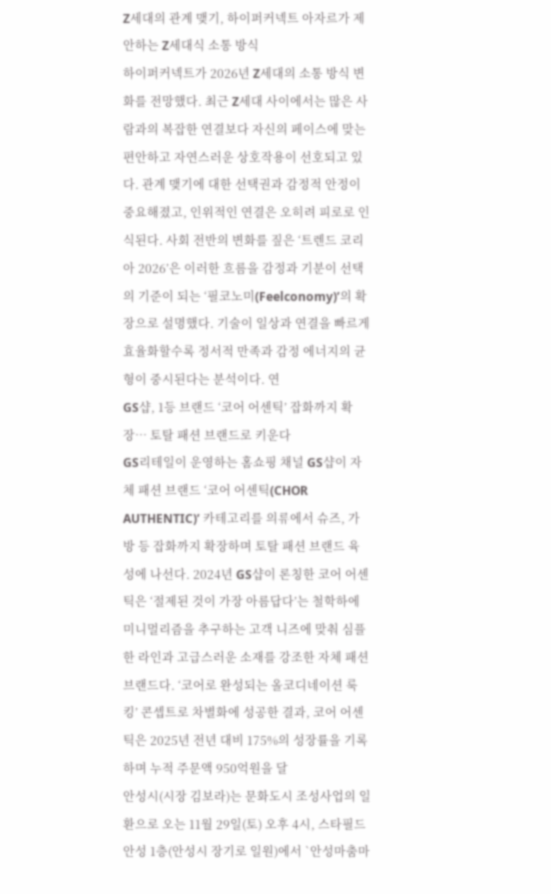Z세대의 관계 맺기, 하이퍼커넥트 아자르가 제안하는 Z세대식 소통 방식
하이퍼커넥트가 2026년 Z세대의 소통 방식 변화를 전망했다. 최근 Z세대 사이에서는 많은 사람과의 복잡한 연결보다 자신의 페이스에 맞는 편안하고 자연스러운 상호작용이 선호되고 있다. 관계 맺기에 대한 선택권과 감정적 안정이 중요해졌고, 인위적인 연결은 오히려 피로로 인식된다. 사회 전반의 변화를 짚은 ‘트렌드 코리아 2026’은 이러한 흐름을 감정과 기분이 선택의 기준이 되는 ‘필코노미(Feelconomy)’의 확장으로 설명했다. 기술이 일상과 연결을 빠르게 효율화할수록 정서적 만족과 감정 에너지의 균형이 중시된다는 분석이다. 연
GS샵, 1등 브랜드 ‘코어 어센틱’ 잡화까지 확장… 토탈 패션 브랜드로 키운다
GS리테일이 운영하는 홈쇼핑 채널 GS샵이 자체 패션 브랜드 ‘코어 어센틱(CHOR AUTHENTIC)’ 카테고리를 의류에서 슈즈, 가방 등 잡화까지 확장하며 토탈 패션 브랜드 육성에 나선다. 2024년 GS샵이 론칭한 코어 어센틱은 ‘절제된 것이 가장 아름답다’는 철학하에 미니멀리즘을 추구하는 고객 니즈에 맞춰 심플한 라인과 고급스러운 소재를 강조한 자체 패션 브랜드다. ‘코어로 완성되는 올코디네이션 룩킹’ 콘셉트로 차별화에 성공한 결과, 코어 어센틱은 2025년 전년 대비 175%의 성장률을 기록하며 누적 주문액 950억원을 달
안성시(시장 김보라)는 문화도시 조성사업의 일환으로 오는 11월 29일(토) 오후 4시, 스타필드안성 1층(안성시 장기로 일원)에서 `안성마춤마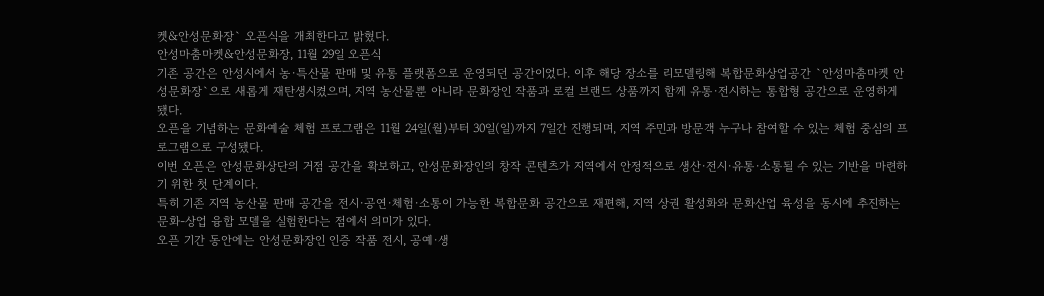켓&안성문화장` 오픈식을 개최한다고 밝혔다.
안성마춤마켓&안성문화장, 11월 29일 오픈식
기존 공간은 안성시에서 농·특산물 판매 및 유통 플랫폼으로 운영되던 공간이었다. 이후 해당 장소를 리모델링해 복합문화상업공간 `안성마춤마켓 안성문화장`으로 새롭게 재탄생시켰으며, 지역 농산물뿐 아니라 문화장인 작품과 로컬 브랜드 상품까지 함께 유통·전시하는 통합형 공간으로 운영하게 됐다.
오픈을 기념하는 문화예술 체험 프로그램은 11월 24일(월)부터 30일(일)까지 7일간 진행되며, 지역 주민과 방문객 누구나 참여할 수 있는 체험 중심의 프로그램으로 구성됐다.
이번 오픈은 안성문화상단의 거점 공간을 확보하고, 안성문화장인의 창작 콘텐츠가 지역에서 안정적으로 생산·전시·유통·소통될 수 있는 기반을 마련하기 위한 첫 단계이다.
특히 기존 지역 농산물 판매 공간을 전시·공연·체험·소통이 가능한 복합문화 공간으로 재편해, 지역 상권 활성화와 문화산업 육성을 동시에 추진하는 문화-상업 융합 모델을 실험한다는 점에서 의미가 있다.
오픈 기간 동안에는 안성문화장인 인증 작품 전시, 공예·생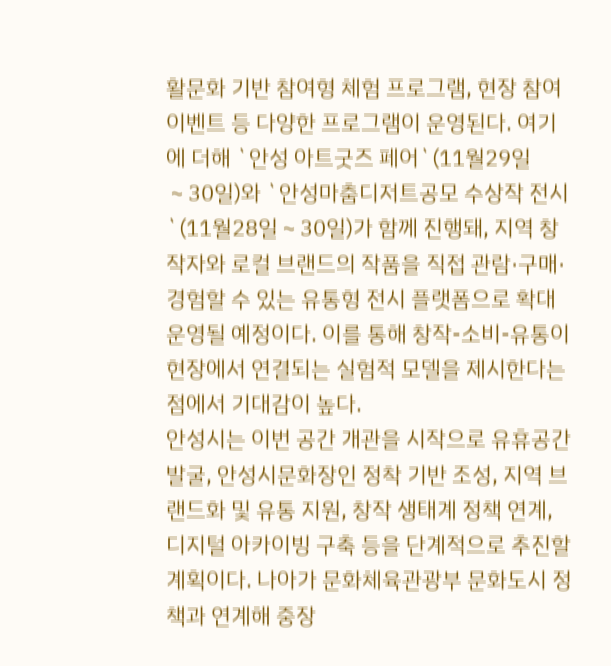활문화 기반 참여형 체험 프로그램, 현장 참여 이벤트 등 다양한 프로그램이 운영된다. 여기에 더해 `안성 아트굿즈 페어`(11월29일∼30일)와 `안성마춤디저트공모 수상작 전시`(11월28일∼30일)가 함께 진행돼, 지역 창작자와 로컬 브랜드의 작품을 직접 관람·구매·경험할 수 있는 유통형 전시 플랫폼으로 확대 운영될 예정이다. 이를 통해 창작-소비-유통이 현장에서 연결되는 실험적 모델을 제시한다는 점에서 기대감이 높다.
안성시는 이번 공간 개관을 시작으로 유휴공간 발굴, 안성시문화장인 정착 기반 조성, 지역 브랜드화 및 유통 지원, 창작 생태계 정책 연계, 디지털 아카이빙 구축 등을 단계적으로 추진할 계획이다. 나아가 문화체육관광부 문화도시 정책과 연계해 중장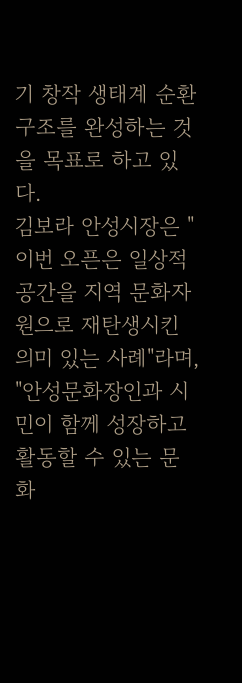기 창작 생태계 순환 구조를 완성하는 것을 목표로 하고 있다.
김보라 안성시장은 "이번 오픈은 일상적 공간을 지역 문화자원으로 재탄생시킨 의미 있는 사례"라며, "안성문화장인과 시민이 함께 성장하고 활동할 수 있는 문화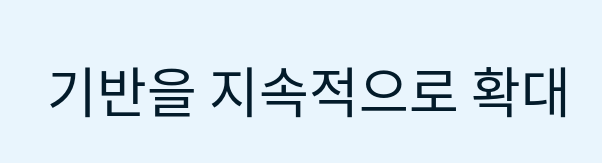기반을 지속적으로 확대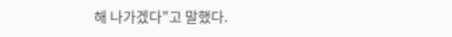해 나가겠다"고 말했다.